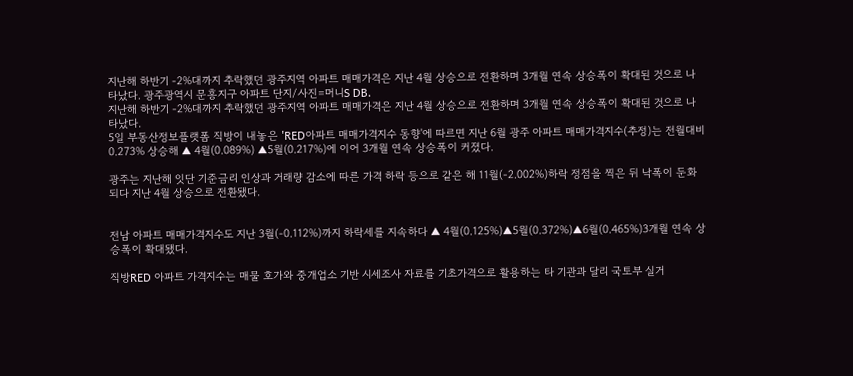지난해 하반기 -2%대까지 추락했던 광주지역 아파트 매매가격은 지난 4월 상승으로 전환하며 3개월 연속 상승폭이 확대된 것으로 나타났다. 광주광역시 문흥지구 아파트 단지/사진=머니S DB.
지난해 하반기 -2%대까지 추락했던 광주지역 아파트 매매가격은 지난 4월 상승으로 전환하며 3개월 연속 상승폭이 확대된 것으로 나타났다.
5일 부동산정보플랫폼 직방이 내놓은 'RED아파트 매매가격지수 동향'에 따르면 지난 6월 광주 아파트 매매가격지수(추정)는 전월대비 0.273% 상승해 ▲ 4월(0.089%) ▲5월(0.217%)에 이어 3개월 연속 상승폭이 커졌다.

광주는 지난해 잇단 기준금리 인상과 거래량 감소에 따른 가격 하락 등으로 같은 해 11월(-2.002%)하락 정점을 찍은 뒤 낙폭이 둔화되다 지난 4월 상승으로 전환됐다.


전남 아파트 매매가격지수도 지난 3월(-0.112%)까지 하락세를 지속하다 ▲ 4월(0.125%)▲5월(0.372%)▲6월(0.465%)3개월 연속 상승폭이 확대됐다.

직방RED 아파트 가격지수는 매물 호가와 중개업소 기반 시세조사 자료를 기초가격으로 활용하는 타 기관과 달리 국토부 실거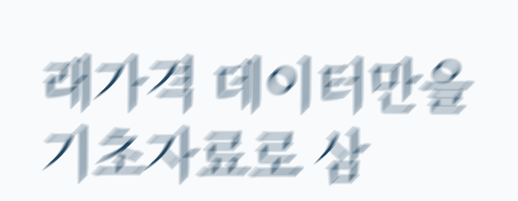래가격 데이터만을 기초자료로 삼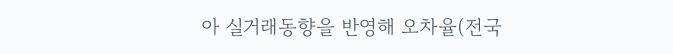아 실거래동향을 반영해 오차율(전국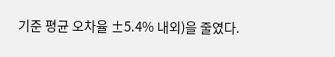기준 평균 오차율 ±5.4% 내외)을 줄였다.